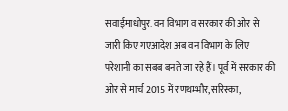सवाईमाधोपुर. वन विभाग व सरकार की ओर से जारी किए गएआदेश अब वन विभाग के लिए परेशानी का सबब बनते जा रहे हैं। पूर्व में सरकार की ओर से मार्च 2015 में रणथम्भौर,सरिस्का,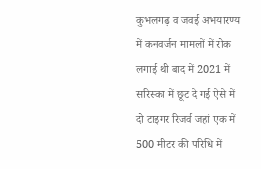कुभलगढ़ व जवई अभयारण्य में कनवर्जन मामलों में रोक लगाई थी बाद में 2021 में सरिस्का में छूट दे गई ऐसे में दो टाइगर रिजर्व जहां एक में 500 मीटर की परिधि में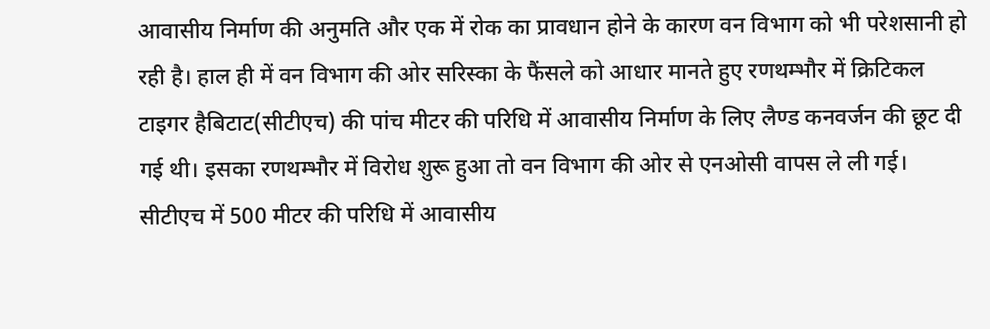आवासीय निर्माण की अनुमति और एक में रोक का प्रावधान होने के कारण वन विभाग को भी परेशसानी हो रही है। हाल ही में वन विभाग की ओर सरिस्का के फैंसले को आधार मानते हुए रणथम्भौर में क्रिटिकल टाइगर हैबिटाट(सीटीएच) की पांच मीटर की परिधि में आवासीय निर्माण के लिए लैण्ड कनवर्जन की छूट दी गई थी। इसका रणथम्भौर में विरोध शुरू हुआ तो वन विभाग की ओर से एनओसी वापस ले ली गई।
सीटीएच में 500 मीटर की परिधि में आवासीय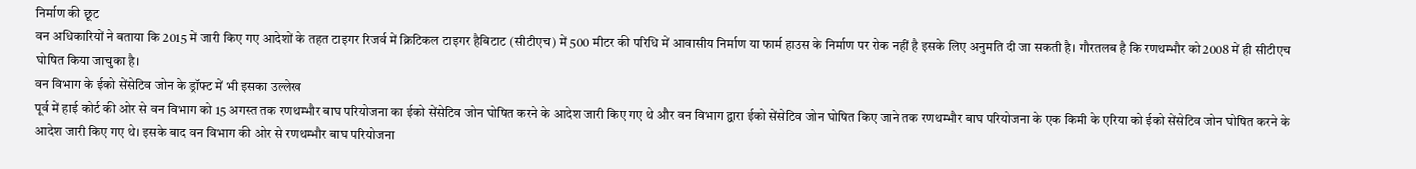निर्माण की छूट
वन अधिकारियों ने बताया कि 2015 में जारी किए गए आदेशों के तहत टाइगर रिजर्व में क्रिटिकल टाइगर हैबिटाट (सीटीएच) में 500 मीटर की परिधि में आवासीय निर्माण या फार्म हाउस के निर्माण पर रोक नहीं है इसके लिए अनुमति दी जा सकती है। गौरतलब है कि रणथम्भौर को2008 में ही सीटीएच घोषित किया जाचुका है।
वन विभाग के ईको सेंसेटिव जोन के ड्रॉफ्ट में भी इसका उल्लेख
पूर्व में हाई कोर्ट की ओर से वन विभाग को 15 अगस्त तक रणथम्भौर बाघ परियोजना का ईको सेंसेटिव जोन घोषित करने के आदेश जारी किए गए थे और वन विभाग द्वारा ईको सेंसेटिव जोन घोषित किए जाने तक रणथम्भौर बाघ परियोजना के एक किमी के एरिया को ईको सेंसेटिव जोन घोषित करने के आदेश जारी किए गए थे। इसके बाद वन विभाग की ओर से रणथम्भौर बाघ परियोजना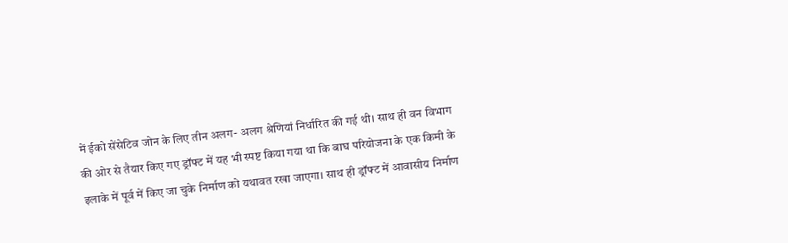में ईको सेंसेटिव जोन के लिए तीन अलग- अलग श्रेणियां निर्धारित की गई थी। साथ ही वन विभाग की ओर से तैयार किए गए ड्रॉफ्ट में यह भी स्पष्ट किया गया था कि बाघ परियोजना के एक किमी के इलाके में पूर्व में किए जा चुके निर्माण को यथावत रखा जाएगा। साथ ही ड्रॉफ्ट में आवासीय निर्माण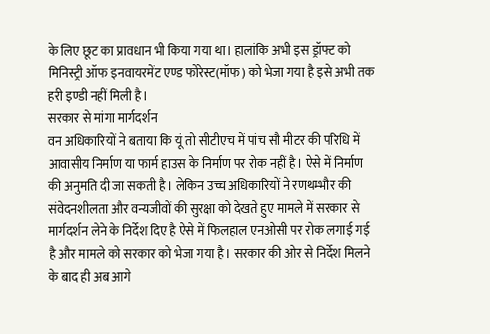के लिए छूट का प्रावधान भी किया गया था। हालांकि अभी इस ड्रॉफ्ट को मिनिस्ट्री ऑफ इनवायरमेंट एण्ड फोरेस्ट(मॉफ) को भेजा गया है इसे अभी तक हरी इण्डी नहीं मिली है।
सरकार से मांगा मार्गदर्शन
वन अधिकारियों ने बताया कि यूं तो सीटीएच में पांच सौ मीटर की परिधि में आवासीय निर्माण या फार्म हाउस के निर्माण पर रोक नहीं है। ऐसे में निर्माण की अनुमति दी जा सकती है। लेकिन उच्च अधिकारियों ने रणथम्भौर की संवेदनशीलता और वन्यजीवों की सुरक्षा को देखते हुए मामले में सरकार से मार्गदर्शन लेने के निर्देश दिए है ऐसे में फिलहाल एनओसी पर रोक लगाई गई है और मामले को सरकार को भेजा गया है। सरकार की ओर से निर्देश मिलने के बाद ही अब आगे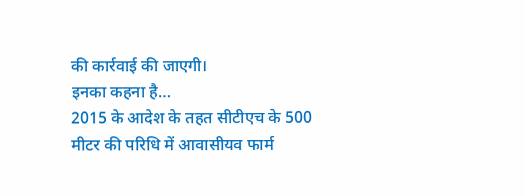की कार्रवाई की जाएगी।
इनका कहना है…
2015 के आदेश के तहत सीटीएच के 500 मीटर की परिधि में आवासीयव फार्म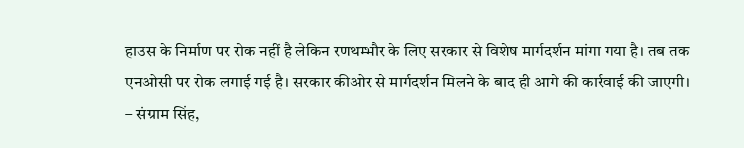हाउस के निर्माण पर रोक नहीं है लेकिन रणथम्भौर के लिए सरकार से विशेष मार्गदर्शन मांगा गया है। तब तक एनओसी पर रोक लगाई गई है। सरकार कीओर से मार्गदर्शन मिलने के बाद ही आगे की कार्रवाई की जाएगी।
– संग्राम सिंह,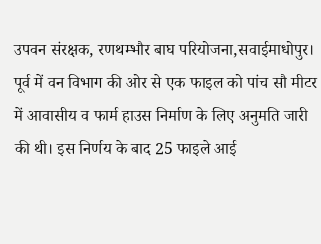उपवन संरक्षक, रणथम्भौर बाघ परियोजना,सवाईमाधोपुर।
पूर्व में वन विभाग की ओर से एक फाइल को पांच सौ मीटर में आवासीय व फार्म हाउस निर्माण के लिए अनुमति जारी की थी। इस निर्णय के बाद 25 फाइले आई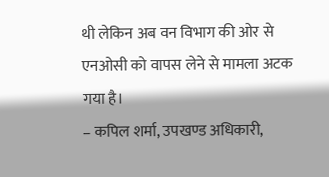थी लेकिन अब वन विभाग की ओर से एनओसी को वापस लेने से मामला अटक गया है।
– कपिल शर्मा, उपखण्ड अधिकारी,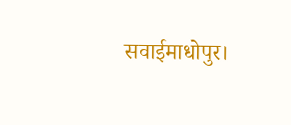सवाईमाधोपुर।